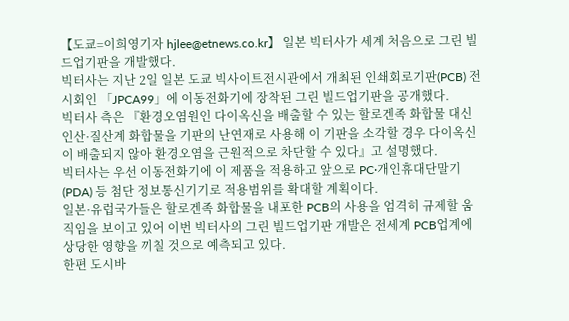【도쿄=이희영기자 hjlee@etnews.co.kr】 일본 빅터사가 세계 처음으로 그린 빌드업기판을 개발했다.
빅터사는 지난 2일 일본 도쿄 빅사이트전시관에서 개최된 인쇄회로기판(PCB) 전시회인 「JPCA99」에 이동전화기에 장착된 그린 빌드업기판을 공개했다.
빅터사 측은 『환경오염원인 다이옥신을 배출할 수 있는 할로겐족 화합물 대신 인산·질산계 화합물을 기판의 난연재로 사용해 이 기판을 소각할 경우 다이옥신이 배출되지 않아 환경오염을 근원적으로 차단할 수 있다』고 설명했다.
빅터사는 우선 이동전화기에 이 제품을 적용하고 앞으로 PC·개인휴대단말기(PDA) 등 첨단 정보통신기기로 적용범위를 확대할 계획이다.
일본·유럽국가들은 할로겐족 화합물을 내포한 PCB의 사용을 엄격히 규제할 움직임을 보이고 있어 이번 빅터사의 그린 빌드업기판 개발은 전세계 PCB업계에 상당한 영향을 끼칠 것으로 예측되고 있다.
한편 도시바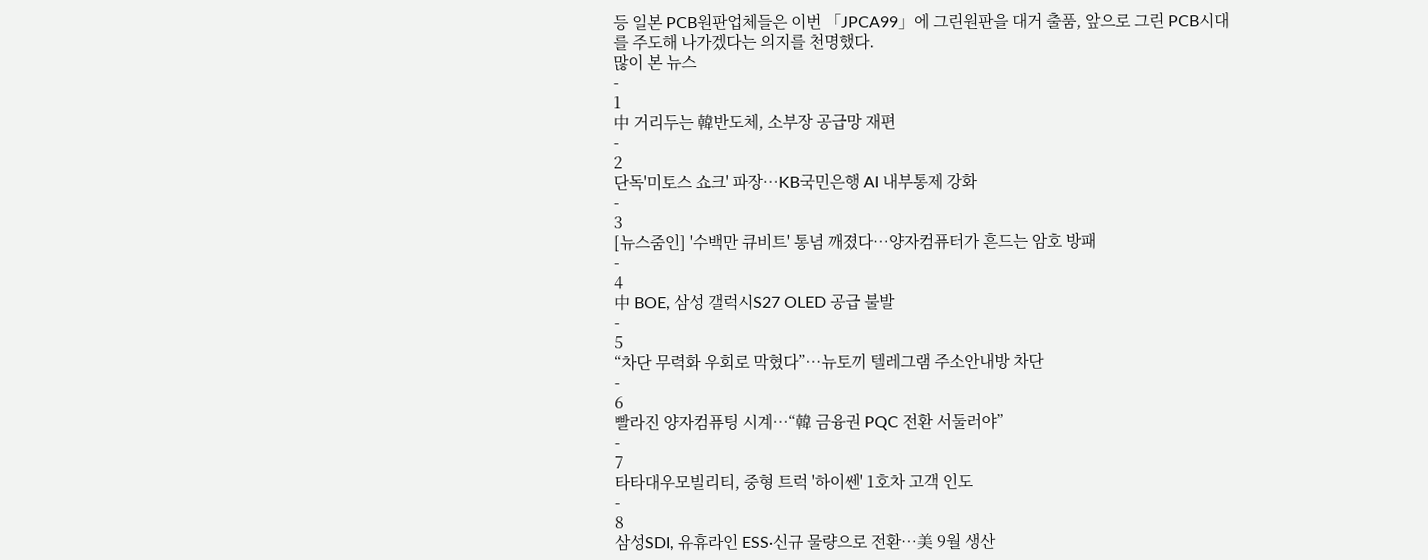등 일본 PCB원판업체들은 이번 「JPCA99」에 그린원판을 대거 출품, 앞으로 그린 PCB시대를 주도해 나가겠다는 의지를 천명했다.
많이 본 뉴스
-
1
中 거리두는 韓반도체, 소부장 공급망 재편
-
2
단독'미토스 쇼크' 파장…KB국민은행 AI 내부통제 강화
-
3
[뉴스줌인] '수백만 큐비트' 통념 깨졌다…양자컴퓨터가 흔드는 암호 방패
-
4
中 BOE, 삼성 갤럭시S27 OLED 공급 불발
-
5
“차단 무력화 우회로 막혔다”…뉴토끼 텔레그램 주소안내방 차단
-
6
빨라진 양자컴퓨팅 시계…“韓 금융권 PQC 전환 서둘러야”
-
7
타타대우모빌리티, 중형 트럭 '하이쎈' 1호차 고객 인도
-
8
삼성SDI, 유휴라인 ESS·신규 물량으로 전환…美 9월 생산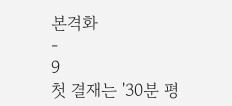본격화
-
9
첫 결재는 '30분 평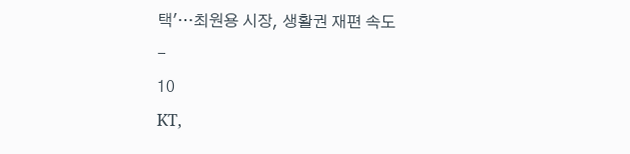택'…최원용 시장, 생활권 재편 속도
-
10
KT,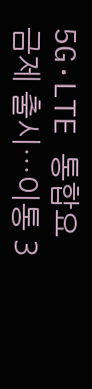5G·LTE 통합요금제 출시…이통 3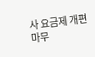사 요금제 개편 마무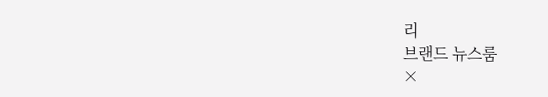리
브랜드 뉴스룸
×